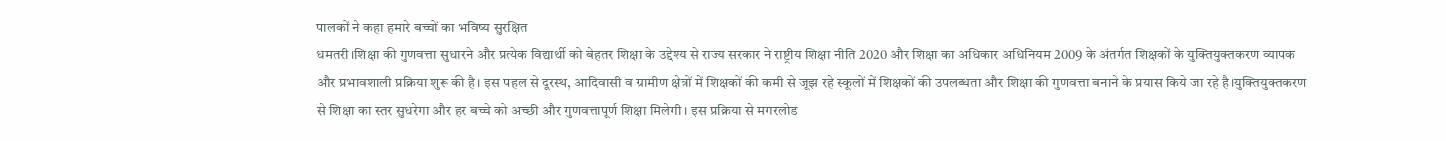पालकों ने कहा हमारे बच्चों का भविष्य सुरक्षित
धमतरी।शिक्षा की गुणवत्ता सुधारने और प्रत्येक विद्यार्थी को बेहतर शिक्षा के उद्देश्य से राज्य सरकार ने राष्ट्रीय शिक्षा नीति 2020 और शिक्षा का अधिकार अधिनियम 2009 के अंतर्गत शिक्षकों के युक्तियुक्तकरण व्यापक और प्रभावशाली प्रक्रिया शुरू की है। इस पहल से दूरस्थ, आदिवासी व ग्रामीण क्षेत्रों में शिक्षकों की कमी से जूझ रहे स्कूलों में शिक्षकों की उपलब्धता और शिक्षा की गुणवत्ता बनाने के प्रयास किये जा रहे है।युक्तियुक्तकरण से शिक्षा का स्तर सुधरेगा और हर बच्चे को अच्छी और गुणवत्तापूर्ण शिक्षा मिलेगी। इस प्रक्रिया से मगरलोड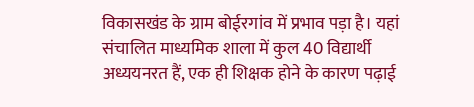विकासखंड के ग्राम बोईरगांव में प्रभाव पड़ा है। यहां संचालित माध्यमिक शाला में कुल 40 विद्यार्थी अध्ययनरत हैं, एक ही शिक्षक होने के कारण पढ़ाई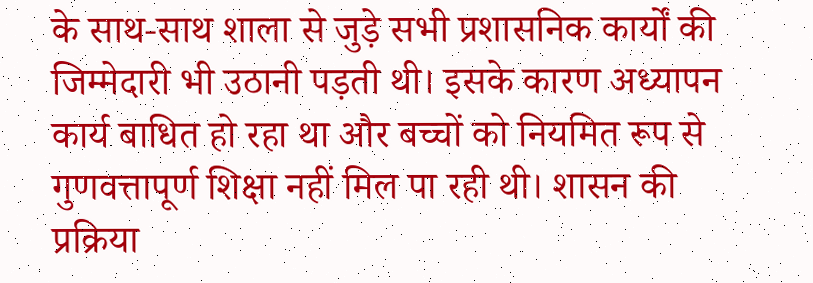के साथ-साथ शाला से जुड़े सभी प्रशासनिक कार्यों की जिम्मेदारी भी उठानी पड़ती थी। इसके कारण अध्यापन कार्य बाधित हो रहा था और बच्चों को नियमित रूप से गुणवत्तापूर्ण शिक्षा नहीं मिल पा रही थी। शासन की प्रक्रिया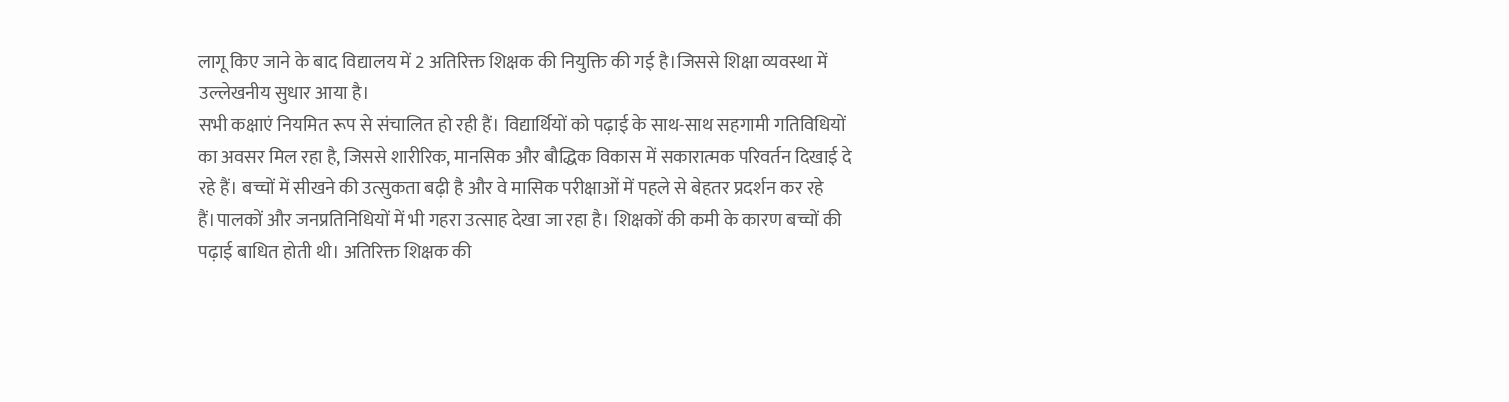लागू किए जाने के बाद विद्यालय में 2 अतिरिक्त शिक्षक की नियुक्ति की गई है।जिससे शिक्षा व्यवस्था में उल्लेखनीय सुधार आया है।
सभी कक्षाएं नियमित रूप से संचालित हो रही हैं। विद्यार्थियों को पढ़ाई के साथ-साथ सहगामी गतिविधियों का अवसर मिल रहा है, जिससे शारीरिक, मानसिक और बौद्धिक विकास में सकारात्मक परिवर्तन दिखाई दे रहे हैं। बच्चों में सीखने की उत्सुकता बढ़ी है और वे मासिक परीक्षाओं में पहले से बेहतर प्रदर्शन कर रहे हैं।पालकों और जनप्रतिनिधियों में भी गहरा उत्साह देखा जा रहा है। शिक्षकों की कमी के कारण बच्चों की पढ़ाई बाधित होती थी। अतिरिक्त शिक्षक की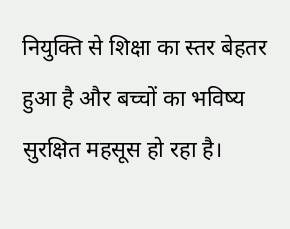नियुक्ति से शिक्षा का स्तर बेहतर हुआ है और बच्चों का भविष्य सुरक्षित महसूस हो रहा है।